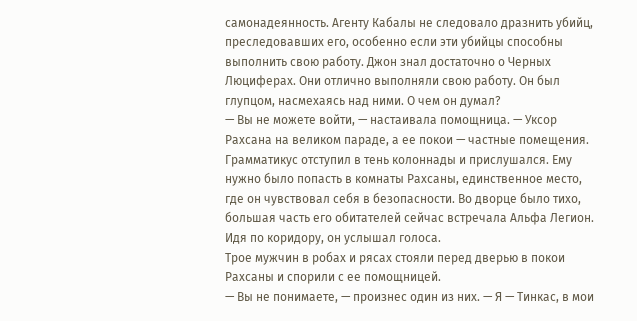самонадеянность. Агенту Кабалы не следовало дразнить убийц, преследовавших его, особенно если эти убийцы способны выполнить свою работу. Джон знал достаточно о Черных Люциферах. Они отлично выполняли свою работу. Он был глупцом, насмехаясь над ними. О чем он думал?
— Вы не можете войти, — настаивала помощница. — Уксор Рахсана на великом параде, а ее покои — частные помещения.
Грамматикус отступил в тень колоннады и прислушался. Ему нужно было попасть в комнаты Рахсаны, единственное место, где он чувствовал себя в безопасности. Во дворце было тихо, большая часть его обитателей сейчас встречала Альфа Легион. Идя по коридору, он услышал голоса.
Трое мужчин в робах и рясах стояли перед дверью в покои Рахсаны и спорили с ее помощницей.
— Вы не понимаете, — произнес один из них. — Я — Тинкас, в мои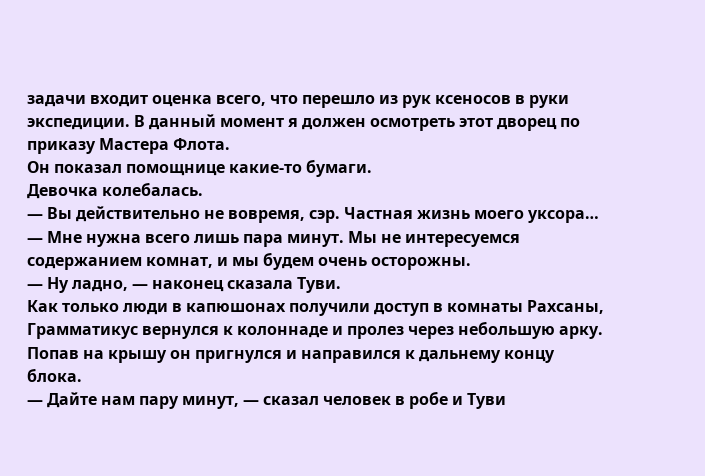задачи входит оценка всего, что перешло из рук ксеносов в руки экспедиции. В данный момент я должен осмотреть этот дворец по приказу Мастера Флота.
Он показал помощнице какие-то бумаги.
Девочка колебалась.
— Вы действительно не вовремя, сэр. Частная жизнь моего уксора…
— Мне нужна всего лишь пара минут. Мы не интересуемся содержанием комнат, и мы будем очень осторожны.
— Ну ладно, — наконец сказала Туви.
Как только люди в капюшонах получили доступ в комнаты Рахсаны, Грамматикус вернулся к колоннаде и пролез через небольшую арку. Попав на крышу он пригнулся и направился к дальнему концу блока.
— Дайте нам пару минут, — сказал человек в робе и Туви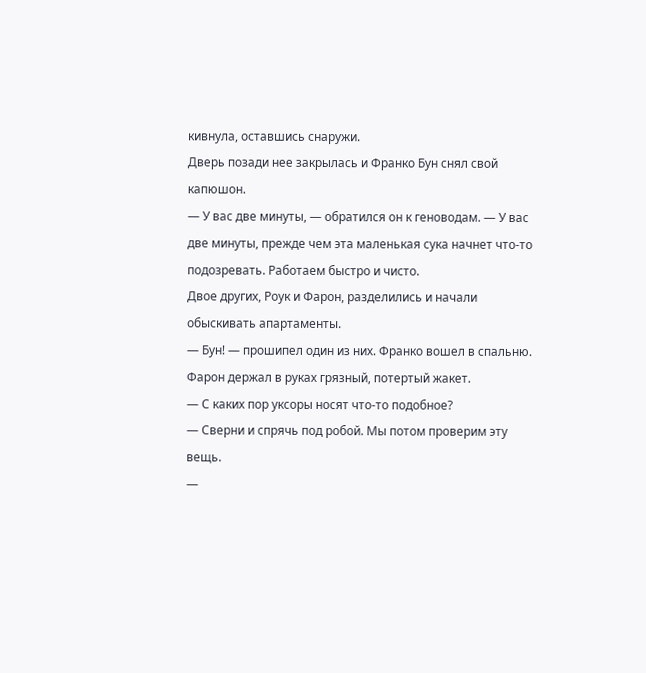кивнула, оставшись снаружи.
Дверь позади нее закрылась и Франко Бун снял свой капюшон.
— У вас две минуты, — обратился он к геноводам. — У вас две минуты, прежде чем эта маленькая сука начнет что-то подозревать. Работаем быстро и чисто.
Двое других, Роук и Фарон, разделились и начали обыскивать апартаменты.
— Бун! — прошипел один из них. Франко вошел в спальню. Фарон держал в руках грязный, потертый жакет.
— С каких пор уксоры носят что-то подобное?
— Сверни и спрячь под робой. Мы потом проверим эту вещь.
—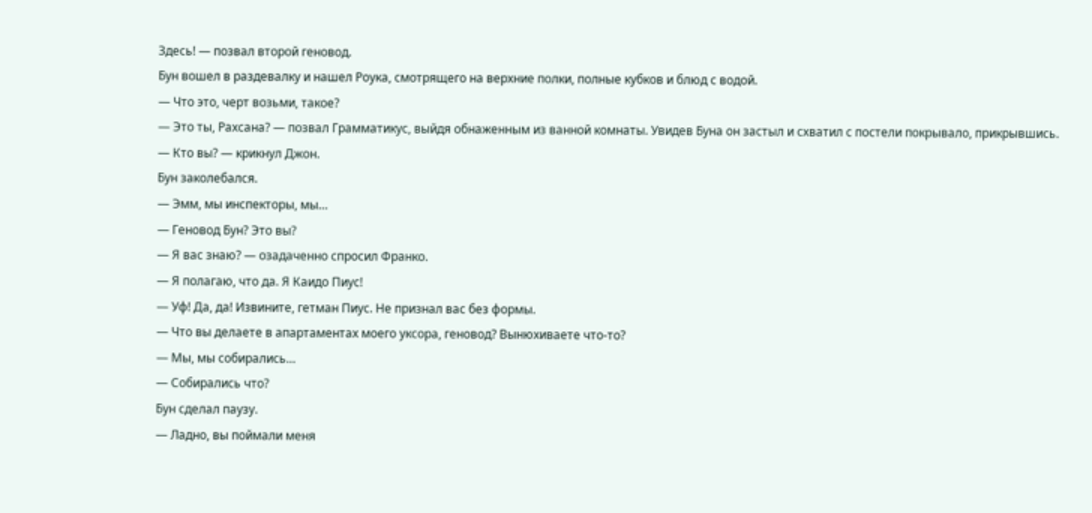Здесь! — позвал второй геновод.
Бун вошел в раздевалку и нашел Роука, смотрящего на верхние полки, полные кубков и блюд с водой.
— Что это, черт возьми, такое?
— Это ты, Рахсана? — позвал Грамматикус, выйдя обнаженным из ванной комнаты. Увидев Буна он застыл и схватил с постели покрывало, прикрывшись.
— Кто вы? — крикнул Джон.
Бун заколебался.
— Эмм, мы инспекторы, мы…
— Геновод Бун? Это вы?
— Я вас знаю? — озадаченно спросил Франко.
— Я полагаю, что да. Я Каидо Пиус!
— Уф! Да, да! Извините, гетман Пиус. Не признал вас без формы.
— Что вы делаете в апартаментах моего уксора, геновод? Вынюхиваете что-то?
— Мы, мы собирались…
— Собирались что?
Бун сделал паузу.
— Ладно, вы поймали меня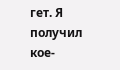гет. Я получил кое-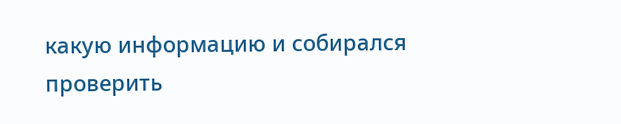какую информацию и собирался проверить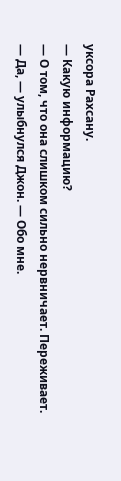уксора Рахсану.
— Какую информацию?
— О том, что она слишком сильно нервничает. Переживает.
— Да, — улыбнулся Джон. — Обо мне.